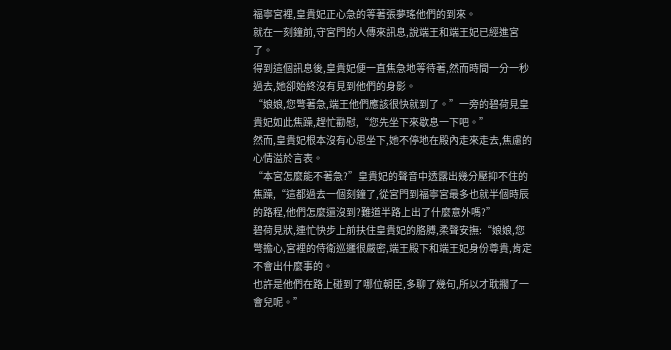福寧宮裡,皇貴妃正心急的等著張夢瑤他們的到來。
就在一刻鐘前,守宮門的人傳來訊息,說端王和端王妃已經進宮了。
得到這個訊息後,皇貴妃便一直焦急地等待著,然而時間一分一秒過去,她卻始終沒有見到他們的身影。
“娘娘,您彆著急,端王他們應該很快就到了。”一旁的碧荷見皇貴妃如此焦躁,趕忙勸慰,“您先坐下來歇息一下吧。”
然而,皇貴妃根本沒有心思坐下,她不停地在殿內走來走去,焦慮的心情溢於言表。
“本宮怎麼能不著急?”皇貴妃的聲音中透露出幾分壓抑不住的焦躁,“這都過去一個刻鐘了,從宮門到福寧宮最多也就半個時辰的路程,他們怎麼還沒到?難道半路上出了什麼意外嗎?”
碧荷見狀,連忙快步上前扶住皇貴妃的胳膊,柔聲安撫:“娘娘,您彆擔心,宮裡的侍衛巡邏很嚴密,端王殿下和端王妃身份尊貴,肯定不會出什麼事的。
也許是他們在路上碰到了哪位朝臣,多聊了幾句,所以才耽擱了一會兒呢。”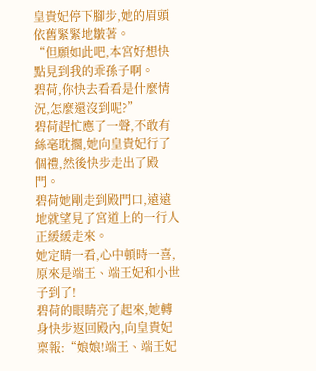皇貴妃停下腳步,她的眉頭依舊緊緊地皺著。
“但願如此吧,本宮好想快點見到我的乖孫子啊。
碧荷,你快去看看是什麼情況,怎麼還沒到呢?”
碧荷趕忙應了一聲,不敢有絲毫耽擱,她向皇貴妃行了個禮,然後快步走出了殿門。
碧荷她剛走到殿門口,遠遠地就望見了宮道上的一行人正緩緩走來。
她定睛一看,心中頓時一喜,原來是端王、端王妃和小世子到了!
碧荷的眼睛亮了起來,她轉身快步返回殿內,向皇貴妃稟報:“娘娘!端王、端王妃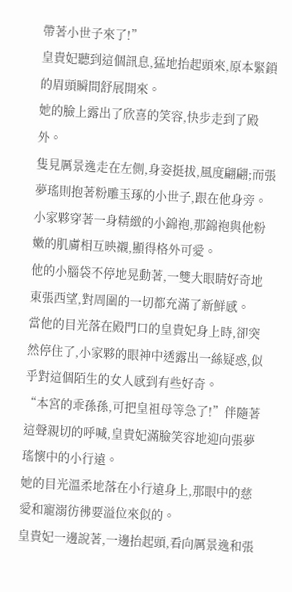帶著小世子來了!”
皇貴妃聽到這個訊息,猛地抬起頭來,原本緊鎖的眉頭瞬間舒展開來。
她的臉上露出了欣喜的笑容,快步走到了殿外。
隻見厲景逸走在左側,身姿挺拔,風度翩翩;而張夢瑤則抱著粉雕玉琢的小世子,跟在他身旁。
小家夥穿著一身精緻的小錦袍,那錦袍與他粉嫩的肌膚相互映襯,顯得格外可愛。
他的小腦袋不停地晃動著,一雙大眼睛好奇地東張西望,對周圍的一切都充滿了新鮮感。
當他的目光落在殿門口的皇貴妃身上時,卻突然停住了,小家夥的眼神中透露出一絲疑惑,似乎對這個陌生的女人感到有些好奇。
“本宮的乖孫孫,可把皇祖母等急了!”伴隨著這聲親切的呼喊,皇貴妃滿臉笑容地迎向張夢瑤懷中的小行遠。
她的目光溫柔地落在小行遠身上,那眼中的慈愛和寵溺彷彿要溢位來似的。
皇貴妃一邊說著,一邊抬起頭,看向厲景逸和張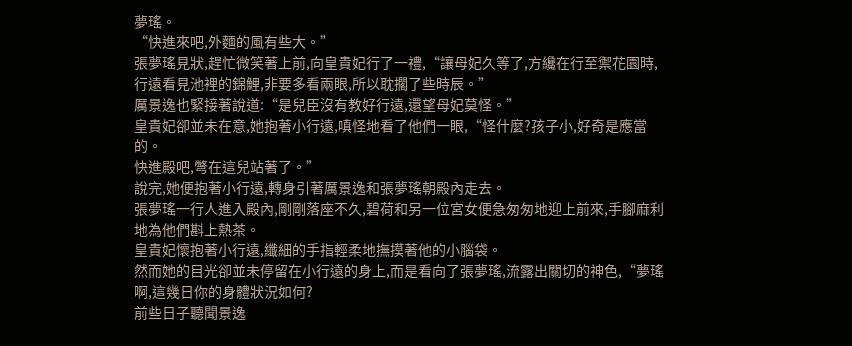夢瑤。
“快進來吧,外麵的風有些大。”
張夢瑤見狀,趕忙微笑著上前,向皇貴妃行了一禮,“讓母妃久等了,方纔在行至禦花園時,行遠看見池裡的錦鯉,非要多看兩眼,所以耽擱了些時辰。”
厲景逸也緊接著說道:“是兒臣沒有教好行遠,還望母妃莫怪。”
皇貴妃卻並未在意,她抱著小行遠,嗔怪地看了他們一眼,“怪什麼?孩子小,好奇是應當的。
快進殿吧,彆在這兒站著了。”
說完,她便抱著小行遠,轉身引著厲景逸和張夢瑤朝殿內走去。
張夢瑤一行人進入殿內,剛剛落座不久,碧荷和另一位宮女便急匆匆地迎上前來,手腳麻利地為他們斟上熱茶。
皇貴妃懷抱著小行遠,纖細的手指輕柔地撫摸著他的小腦袋。
然而她的目光卻並未停留在小行遠的身上,而是看向了張夢瑤,流露出關切的神色,“夢瑤啊,這幾日你的身體狀況如何?
前些日子聽聞景逸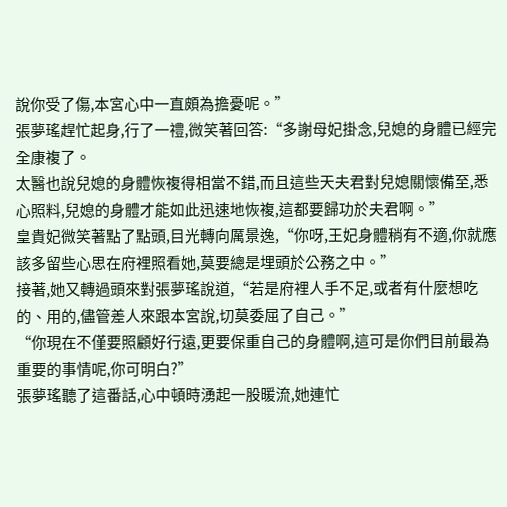說你受了傷,本宮心中一直頗為擔憂呢。”
張夢瑤趕忙起身,行了一禮,微笑著回答:“多謝母妃掛念,兒媳的身體已經完全康複了。
太醫也說兒媳的身體恢複得相當不錯,而且這些天夫君對兒媳關懷備至,悉心照料,兒媳的身體才能如此迅速地恢複,這都要歸功於夫君啊。”
皇貴妃微笑著點了點頭,目光轉向厲景逸,“你呀,王妃身體稍有不適,你就應該多留些心思在府裡照看她,莫要總是埋頭於公務之中。”
接著,她又轉過頭來對張夢瑤說道,“若是府裡人手不足,或者有什麼想吃的、用的,儘管差人來跟本宮說,切莫委屈了自己。”
“你現在不僅要照顧好行遠,更要保重自己的身體啊,這可是你們目前最為重要的事情呢,你可明白?”
張夢瑤聽了這番話,心中頓時湧起一股暖流,她連忙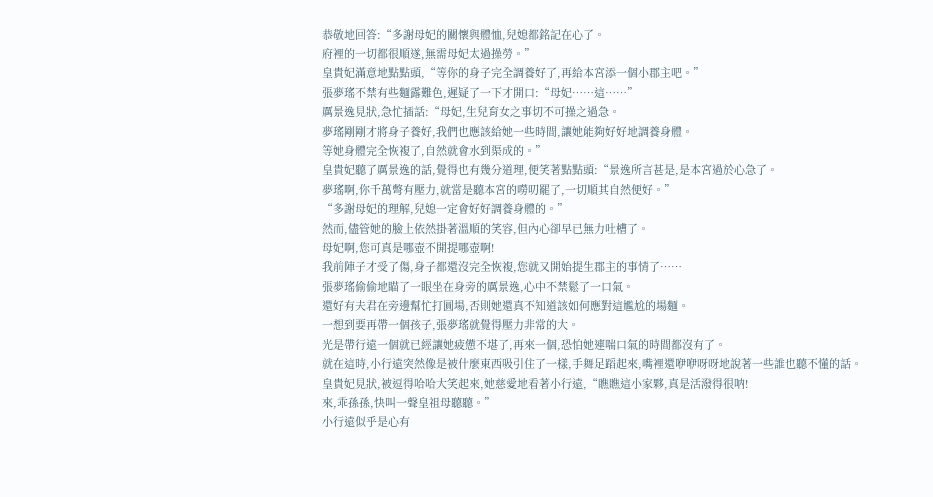恭敬地回答:“多謝母妃的關懷與體恤,兒媳都銘記在心了。
府裡的一切都很順遂,無需母妃太過操勞。”
皇貴妃滿意地點點頭,“等你的身子完全調養好了,再給本宮添一個小郡主吧。”
張夢瑤不禁有些麵露難色,遲疑了一下才開口:“母妃……這……”
厲景逸見狀,急忙插話:“母妃,生兒育女之事切不可操之過急。
夢瑤剛剛才將身子養好,我們也應該給她一些時間,讓她能夠好好地調養身體。
等她身體完全恢複了,自然就會水到渠成的。”
皇貴妃聽了厲景逸的話,覺得也有幾分道理,便笑著點點頭:“景逸所言甚是,是本宮過於心急了。
夢瑤啊,你千萬彆有壓力,就當是聽本宮的嘮叨罷了,一切順其自然便好。”
“多謝母妃的理解,兒媳一定會好好調養身體的。”
然而,儘管她的臉上依然掛著溫順的笑容,但內心卻早已無力吐槽了。
母妃啊,您可真是哪壺不開提哪壺啊!
我前陣子才受了傷,身子都還沒完全恢複,您就又開始提生郡主的事情了……
張夢瑤偷偷地瞄了一眼坐在身旁的厲景逸,心中不禁鬆了一口氣。
還好有夫君在旁邊幫忙打圓場,否則她還真不知道該如何應對這尷尬的場麵。
一想到要再帶一個孩子,張夢瑤就覺得壓力非常的大。
光是帶行遠一個就已經讓她疲憊不堪了,再來一個,恐怕她連喘口氣的時間都沒有了。
就在這時,小行遠突然像是被什麼東西吸引住了一樣,手舞足蹈起來,嘴裡還咿咿呀呀地說著一些誰也聽不懂的話。
皇貴妃見狀,被逗得哈哈大笑起來,她慈愛地看著小行遠,“瞧瞧這小家夥,真是活潑得很呐!
來,乖孫孫,快叫一聲皇祖母聽聽。”
小行遠似乎是心有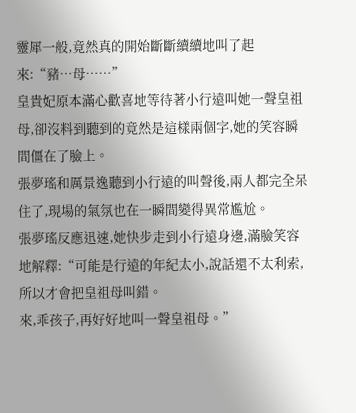靈犀一般,竟然真的開始斷斷續續地叫了起來:“豬…母……”
皇貴妃原本滿心歡喜地等待著小行遠叫她一聲皇祖母,卻沒料到聽到的竟然是這樣兩個字,她的笑容瞬間僵在了臉上。
張夢瑤和厲景逸聽到小行遠的叫聲後,兩人都完全呆住了,現場的氣氛也在一瞬間變得異常尷尬。
張夢瑤反應迅速,她快步走到小行遠身邊,滿臉笑容地解釋:“可能是行遠的年紀太小,說話還不太利索,所以才會把皇祖母叫錯。
來,乖孩子,再好好地叫一聲皇祖母。”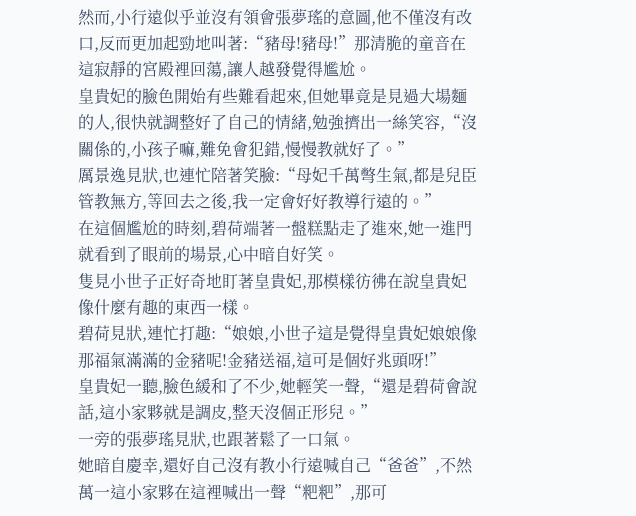然而,小行遠似乎並沒有領會張夢瑤的意圖,他不僅沒有改口,反而更加起勁地叫著:“豬母!豬母!”那清脆的童音在這寂靜的宮殿裡回蕩,讓人越發覺得尷尬。
皇貴妃的臉色開始有些難看起來,但她畢竟是見過大場麵的人,很快就調整好了自己的情緒,勉強擠出一絲笑容,“沒關係的,小孩子嘛,難免會犯錯,慢慢教就好了。”
厲景逸見狀,也連忙陪著笑臉:“母妃千萬彆生氣,都是兒臣管教無方,等回去之後,我一定會好好教導行遠的。”
在這個尷尬的時刻,碧荷端著一盤糕點走了進來,她一進門就看到了眼前的場景,心中暗自好笑。
隻見小世子正好奇地盯著皇貴妃,那模樣彷彿在說皇貴妃像什麼有趣的東西一樣。
碧荷見狀,連忙打趣:“娘娘,小世子這是覺得皇貴妃娘娘像那福氣滿滿的金豬呢!金豬送福,這可是個好兆頭呀!”
皇貴妃一聽,臉色緩和了不少,她輕笑一聲,“還是碧荷會說話,這小家夥就是調皮,整天沒個正形兒。”
一旁的張夢瑤見狀,也跟著鬆了一口氣。
她暗自慶幸,還好自己沒有教小行遠喊自己“爸爸”,不然萬一這小家夥在這裡喊出一聲“粑粑”,那可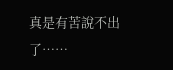真是有苦說不出了……